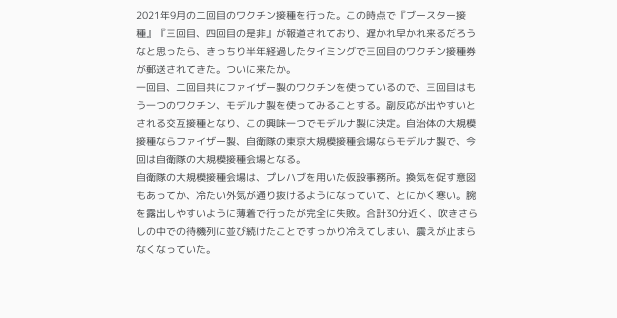2021年9月の二回目のワクチン接種を行った。この時点で『ブースター接種』『三回目、四回目の是非』が報道されており、遅かれ早かれ来るだろうなと思ったら、きっちり半年経過したタイミングで三回目のワクチン接種券が郵送されてきた。ついに来たか。
一回目、二回目共にファイザー製のワクチンを使っているので、三回目はもう一つのワクチン、モデルナ製を使ってみることする。副反応が出やすいとされる交互接種となり、この興味一つでモデルナ製に決定。自治体の大規模接種ならファイザー製、自衛隊の東京大規模接種会場ならモデルナ製で、今回は自衛隊の大規模接種会場となる。
自衛隊の大規模接種会場は、プレハブを用いた仮設事務所。換気を促す意図もあってか、冷たい外気が通り抜けるようになっていて、とにかく寒い。腕を露出しやすいように薄着で行ったが完全に失敗。合計30分近く、吹きさらしの中での待機列に並び続けたことですっかり冷えてしまい、震えが止まらなくなっていた。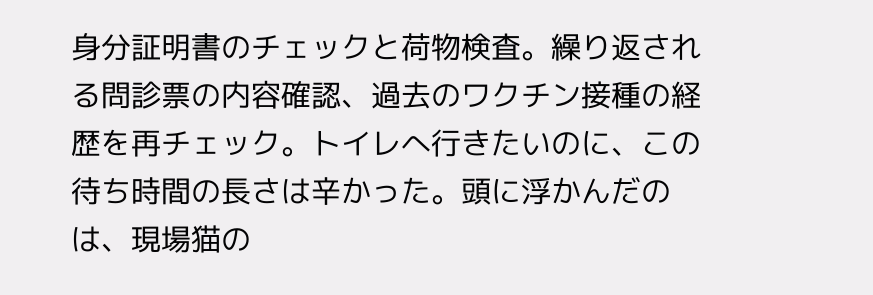身分証明書のチェックと荷物検査。繰り返される問診票の内容確認、過去のワクチン接種の経歴を再チェック。トイレへ行きたいのに、この待ち時間の長さは辛かった。頭に浮かんだのは、現場猫の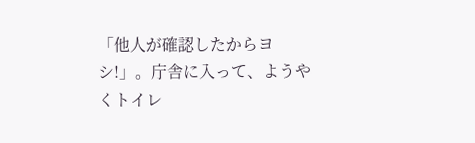「他人が確認したからヨシ!」。庁舎に入って、ようやくトイレ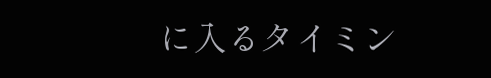に入るタイミン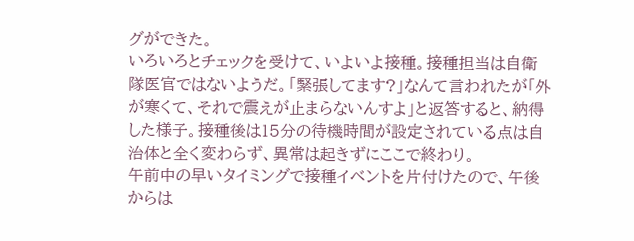グができた。
いろいろとチェックを受けて、いよいよ接種。接種担当は自衛隊医官ではないようだ。「緊張してます?」なんて言われたが「外が寒くて、それで震えが止まらないんすよ」と返答すると、納得した様子。接種後は15分の待機時間が設定されている点は自治体と全く変わらず、異常は起きずにここで終わり。
午前中の早いタイミングで接種イベントを片付けたので、午後からは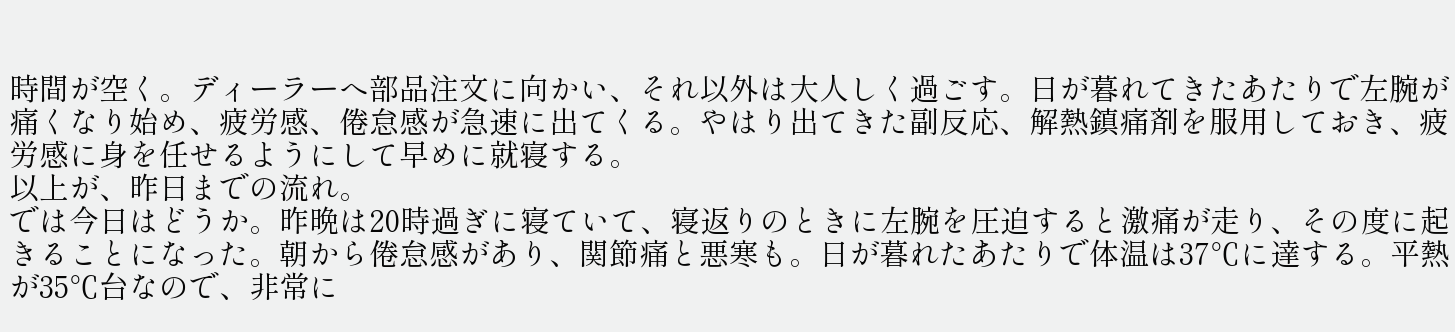時間が空く。ディーラーへ部品注文に向かい、それ以外は大人しく過ごす。日が暮れてきたあたりで左腕が痛くなり始め、疲労感、倦怠感が急速に出てくる。やはり出てきた副反応、解熱鎮痛剤を服用しておき、疲労感に身を任せるようにして早めに就寝する。
以上が、昨日までの流れ。
では今日はどうか。昨晩は20時過ぎに寝ていて、寝返りのときに左腕を圧迫すると激痛が走り、その度に起きることになった。朝から倦怠感があり、関節痛と悪寒も。日が暮れたあたりで体温は37℃に達する。平熱が35℃台なので、非常に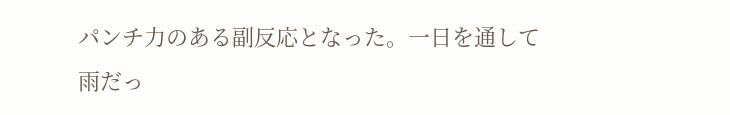パンチ力のある副反応となった。一日を通して雨だっ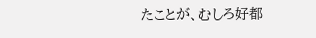たことが、むしろ好都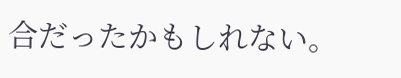合だったかもしれない。